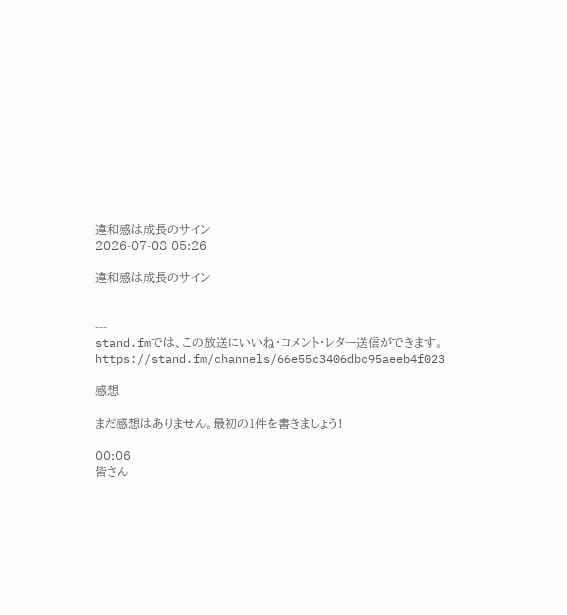違和感は成長のサイン
2026-07-08 05:26

違和感は成長のサイン


---
stand.fmでは、この放送にいいね・コメント・レター送信ができます。
https://stand.fm/channels/66e55c3406dbc95aeeb4f023

感想

まだ感想はありません。最初の1件を書きましょう!

00:06
皆さん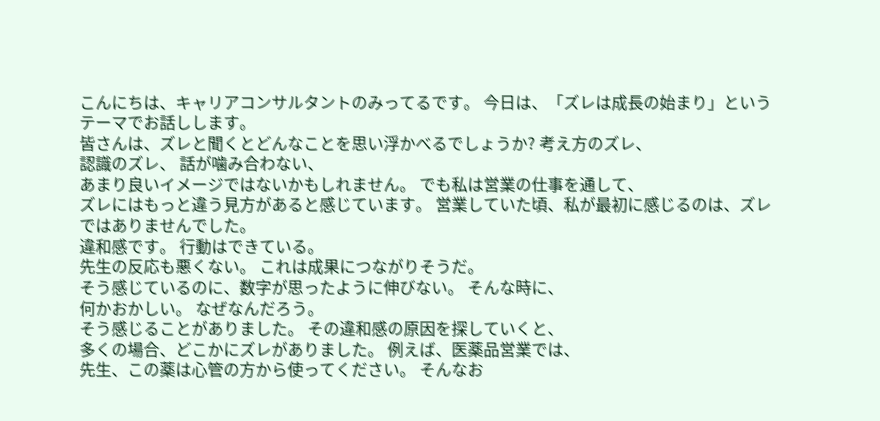こんにちは、キャリアコンサルタントのみってるです。 今日は、「ズレは成長の始まり」というテーマでお話しします。
皆さんは、ズレと聞くとどんなことを思い浮かべるでしょうか? 考え方のズレ、
認識のズレ、 話が噛み合わない、
あまり良いイメージではないかもしれません。 でも私は営業の仕事を通して、
ズレにはもっと違う見方があると感じています。 営業していた頃、私が最初に感じるのは、ズレではありませんでした。
違和感です。 行動はできている。
先生の反応も悪くない。 これは成果につながりそうだ。
そう感じているのに、数字が思ったように伸びない。 そんな時に、
何かおかしい。 なぜなんだろう。
そう感じることがありました。 その違和感の原因を探していくと、
多くの場合、どこかにズレがありました。 例えば、医薬品営業では、
先生、この薬は心管の方から使ってください。 そんなお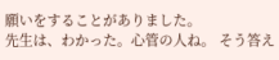願いをすることがありました。
先生は、わかった。心管の人ね。 そう答え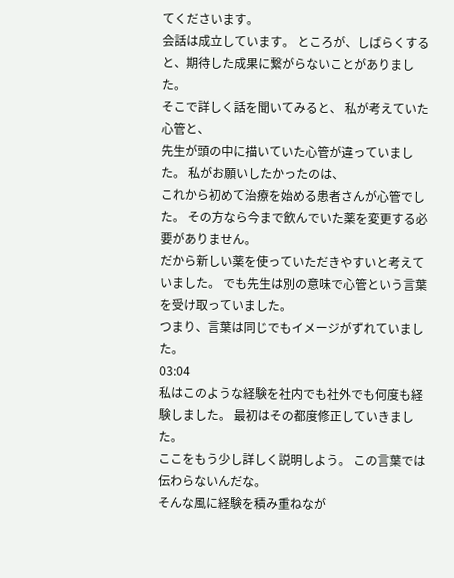てくださいます。
会話は成立しています。 ところが、しばらくすると、期待した成果に繋がらないことがありました。
そこで詳しく話を聞いてみると、 私が考えていた心管と、
先生が頭の中に描いていた心管が違っていました。 私がお願いしたかったのは、
これから初めて治療を始める患者さんが心管でした。 その方なら今まで飲んでいた薬を変更する必要がありません。
だから新しい薬を使っていただきやすいと考えていました。 でも先生は別の意味で心管という言葉を受け取っていました。
つまり、言葉は同じでもイメージがずれていました。
03:04
私はこのような経験を社内でも社外でも何度も経験しました。 最初はその都度修正していきました。
ここをもう少し詳しく説明しよう。 この言葉では伝わらないんだな。
そんな風に経験を積み重ねなが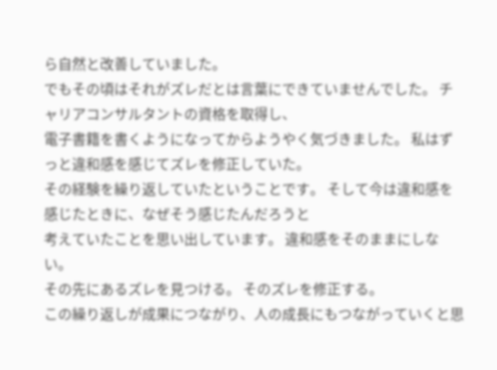ら自然と改善していました。
でもその頃はそれがズレだとは言葉にできていませんでした。 チャリアコンサルタントの資格を取得し、
電子書籍を書くようになってからようやく気づきました。 私はずっと違和感を感じてズレを修正していた。
その経験を繰り返していたということです。 そして今は違和感を感じたときに、なぜそう感じたんだろうと
考えていたことを思い出しています。 違和感をそのままにしない。
その先にあるズレを見つける。 そのズレを修正する。
この繰り返しが成果につながり、人の成長にもつながっていくと思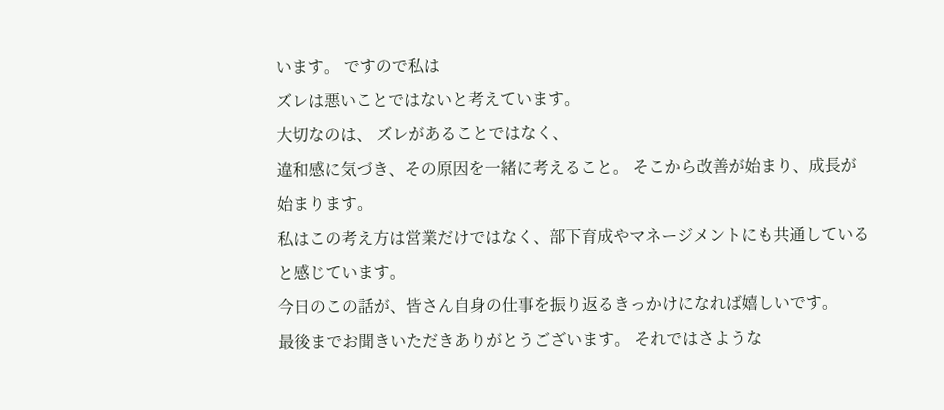います。 ですので私は
ズレは悪いことではないと考えています。
大切なのは、 ズレがあることではなく、
違和感に気づき、その原因を一緒に考えること。 そこから改善が始まり、成長が始まります。
私はこの考え方は営業だけではなく、部下育成やマネージメントにも共通していると感じています。
今日のこの話が、皆さん自身の仕事を振り返るきっかけになれば嬉しいです。
最後までお聞きいただきありがとうございます。 それではさような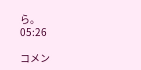ら。
05:26

コメン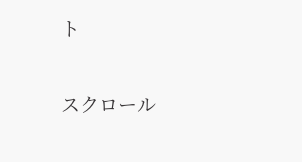ト

スクロール